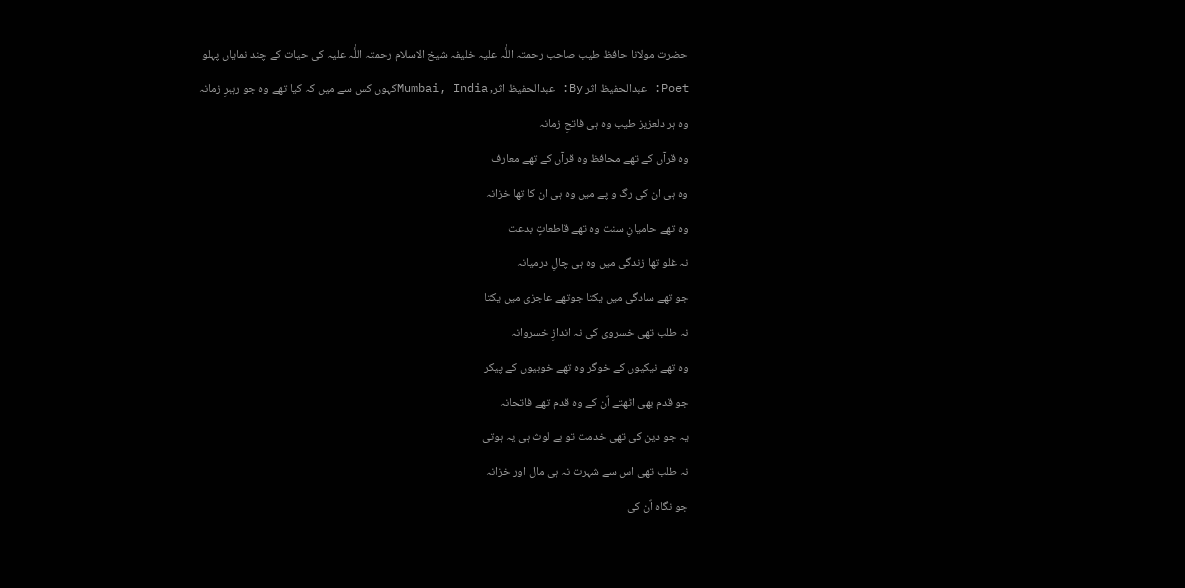حضرت مولانا حافظ طیب صاحب رحمتہ اللٰٔہ علیہ خلیفہ شیخ الاسلام رحمتہ اللٰٔہ علیہ کی حیات کے چند نمایاں پہلو
Poet: عبدالحفیظ اثر By: عبدالحفیظ اثر, Mumbai, Indiaکہوں کس سے میں کہ کیا تھے وہ جو رہبرِ زمانہ
وہ ہر دلعزیز طیب وہ ہی فاتحِ زمانہ
وہ قرآں کے تھے محافظ وہ قرآں کے تھے معارف
وہ ہی ان کی رگ و پے میں وہ ہی ان کا تھا خزانہ
وہ تھے حامیانِ سنت وہ تھے قاطعاتٍ بدعت
نہ غلو تھا زندگی میں وہ ہی چالِ درمیانہ
جو تھے سادگی میں یکتا جوتھے عاجزی میں یکتا
نہ طلب تھی خسروی کی نہ اندازِ خسروانہ
وہ تھے نیکیوں کے خوگر وہ تھے خوبیوں کے پیکر
جو قدم بھی اٹھتے اٌن کے وہ قدم تھے فاتحانہ
یہ جو دین کی تھی خدمت تو بے لوث ہی یہ ہوتی
نہ طلب تھی اس سے شہرت نہ ہی مال اور خزانہ
جو نگاہ اٌن کی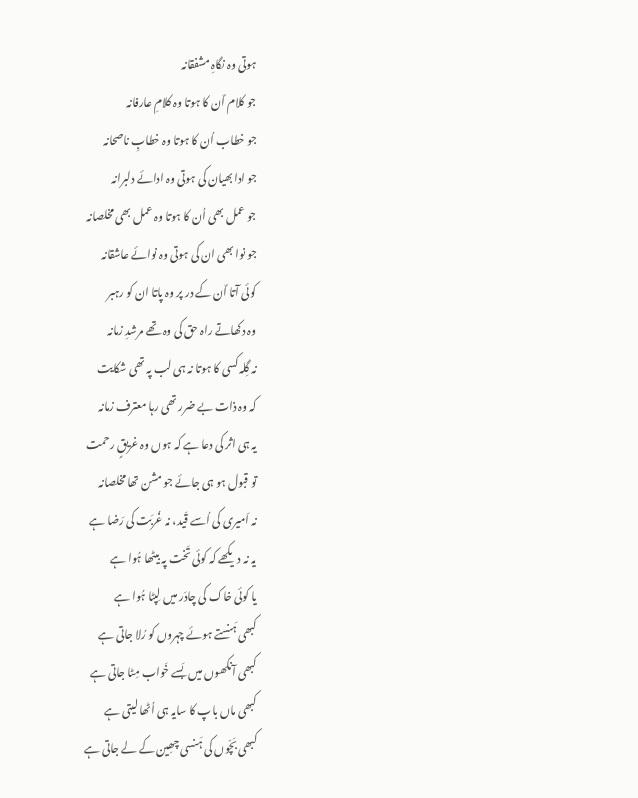ہوتی وہ نگاہِ مشفقانہ
جو کلام اٌن کا ہوتا وہ کلامِ عارفانہ
جو خطاب اُن کا ہوتا وہ خطابِ ناصحانہ
جو ادا بھیان کی ہوتی وہ ادائے دلبرانہ
جو عمل بھی اُن کا ہوتا وہ عمل بھی مخلصانہ
جو نوا بھی ان کی ہوتی وہ نوائے عاشقانہ
کوئی آتا اٌن کے در پر وہ پاتا ان کو رہبر
وہ دکھاتے راہ حق کی وہ تھے مرشدِ زمانہ
نہ گِلہ کسی کا ہوتا نہ ہی لب پہ تھی شکایت
کہ وہ ذات بے ضرر تھی رہا معترف زمانہ
یہ ہی اثر کی دعا ہے کہ ہوں وہ غریقٍ رحمت
تو قبول ہو ہی جائے جو مشن تھا مخلصانہ
نہ اَمیری کی اُسے قَید، نہ غُربَت کی رَضا ہے
یہ نہ دیکھے کہ کوئی تَخت پہ بیٹھا ہُوا ہے
یا کوئی خاک کی چادَر میں لِپٹا ہُوا ہے
کبھی ہَنستے ہوئے چہروں کو رُلا جاتی ہے
کبھی آنکھوں میں بَسے خَواب مِٹا جاتی ہے
کبھی ماں باپ کا سایہ ہی اُٹھا لیتی ہے
کبھی بَچّوں کی ہَنسی چھِین کے لے جاتی ہے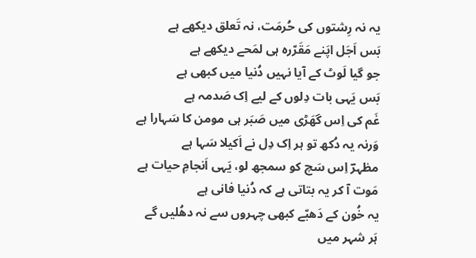یہ نہ رِشتوں کی حُرمَت، نہ تَعلق دیکھے ہے
بَس اَجَل اپَنے مَقَرّرہ ہی لمَحے دیکھے ہے
جو گیا لَوٹ کے آیا نہیں دُنیا میں کبھی ہے
بَس یَہی بات دِلوں کے لیے اِک صَدمہ ہے
غَم کی اِس گھَڑی میں صَبَر ہی مومن کا سَہارا ہے
وَرنہ یہ دُکھ تو ہر اِک دِل نے اَکیلا سَہا ہے
مظہرؔ اِس سَچ کو سمجھ لو، یَہی اَنجامِ حیات ہے
مَوت آ کر یہ بتاتی ہے کہ دُنیا فانی ہے
یہ خُون کے دَھبّے کبھی چہروں سے نہ دھُلیں گے
ہَر شہر میں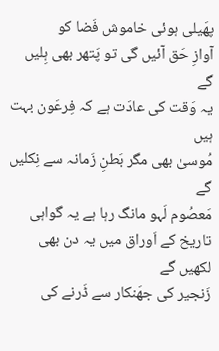پھَیلی ہوئی خاموش فَضا کو
آوازِ حَق آئیں گی تو پَتھر بھی ہِلیں گے
یہ وَقت کی عادَت ہے کہ فِرعَون بہت ہیں
مُوسیٰ بھی مگر بَطنِ زَمانہ سے نِکلیں گے
مَعصُوم لَہو مانگ رہا ہے یہ گواہی
تاریخ کے اَوراق میں یہ دن بھی لکھیں گے
زَنجیر کی جھَنکار سے ڈَرنے کی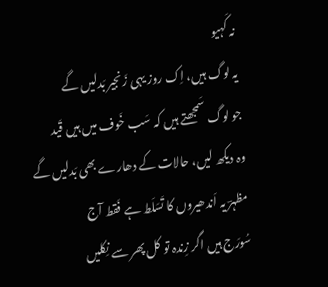نہ کَہیو
یہ لوگ ہیں، اِک روز یہی زَنجیر بَدلیں گے
جو لوگ سَمجھتے ہیں کہ سَب خَوف میں ہیں قَید
وہ دیکھ لیں، حالات کے دھارے بھی بَدلیں گے
مظہرؔ یہ اَندھیروں کا تَسَلَط ہے فَقط آج
سُورَج ہیں اگر زِندہ تو کل پھر سے نِکلیں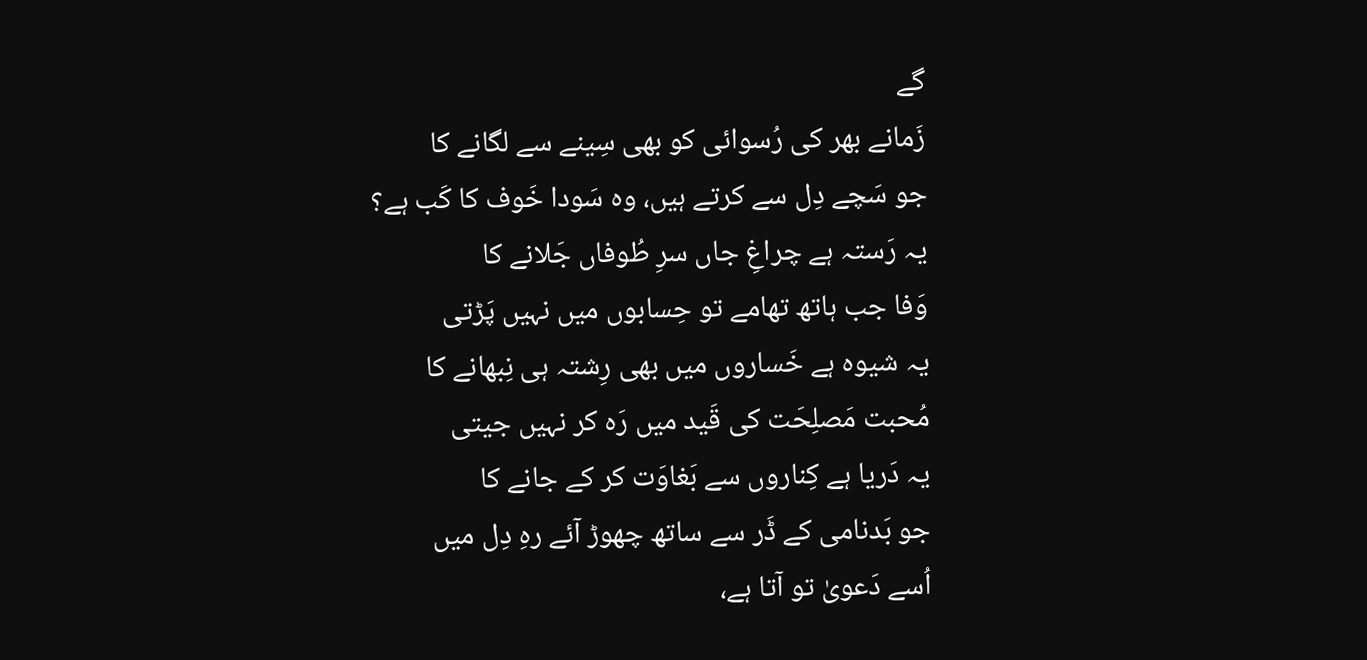گے
زَمانے بھر کی رُسوائی کو بھی سِینے سے لگانے کا
جو سَچے دِل سے کرتے ہیں، وہ سَودا خَوف کا کَب ہے؟
یہ رَستہ ہے چراغِ جاں سرِ طُوفاں جَلانے کا
وَفا جب ہاتھ تھامے تو حِسابوں میں نہیں پَڑتی
یہ شیوہ ہے خَساروں میں بھی رِشتہ ہی نِبھانے کا
مُحبت مَصلِحَت کی قَید میں رَہ کر نہیں جیتی
یہ دَریا ہے کِناروں سے بَغاوَت کر کے جانے کا
جو بَدنامی کے ڈَر سے ساتھ چھوڑ آئے رہِ دِل میں
اُسے دَعویٰ تو آتا ہے،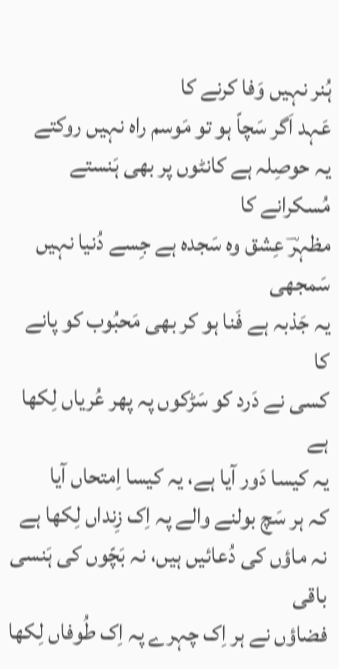ہُنر نہیں وَفا کرنے کا
عَہد اَگر سَچاّ ہو تو مَوسم راہ نہیں روکتے
یہ حوصِلہ ہے کانٹوں پر بھی ہَنستے مُسکرانے کا
مظہرؔ عِشق وہ سَجدہ ہے جِسے دُنیا نہیں سَمجھی
یہ جَذبہ ہے فَنا ہو کر بھی مَحبُوب کو پانے کا
کسی نے دَرد کو سَڑکوں پہ پھر عُریاں لِکھا ہے
یہ کیسا دَور آیا ہے، یہ کیسا اِمتحاں آیا
کہ ہر سَچ بولنے والے پہ اِک زِنداں لِکھا ہے
نہ ماؤں کی دُعائیں ہیں، نہ بَچّوں کی ہَنسی باقی
فضاؤں نے ہر اِک چہرے پہ اِک طُوفاں لِکھا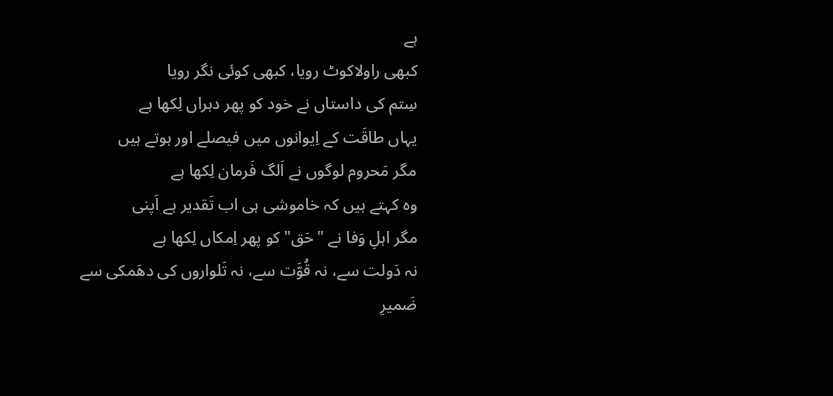ہے
کبھی راولاکوٹ رویا، کبھی کوئی نگر رویا
سِتم کی داستاں نے خود کو پھر دہراں لِکھا ہے
یہاں طاقَت کے اِیوانوں میں فیصلے اور ہوتے ہیں
مگر مَحروم لوگوں نے اَلگ فَرمان لِکھا ہے
وہ کہتے ہیں کہ خاموشی ہی اب تَقدیر ہے اَپنی
مگر اہلِ وَفا نے "حَق" کو پھر اِمکاں لِکھا ہے
نہ دَولت سے، نہ قُوَّت سے، نہ تَلواروں کی دھَمکی سے
ضَمیرِ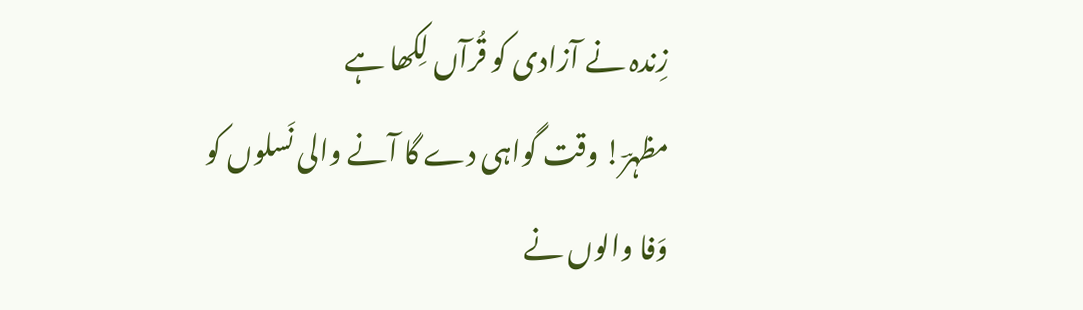زِندہ نے آزادی کو قُرآں لِکھا ہے
مظہرؔ! وقت گواہی دے گا آنے والی نَسلوں کو
وَفا والوں نے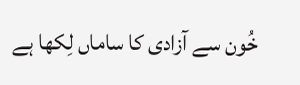خُون سے آزادی کا ساماں لِکھا ہے